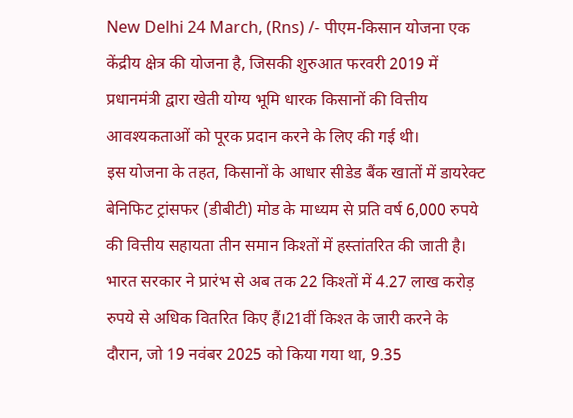New Delhi 24 March, (Rns) /- पीएम-किसान योजना एक केंद्रीय क्षेत्र की योजना है, जिसकी शुरुआत फरवरी 2019 में प्रधानमंत्री द्वारा खेती योग्य भूमि धारक किसानों की वित्तीय आवश्यकताओं को पूरक प्रदान करने के लिए की गई थी।
इस योजना के तहत, किसानों के आधार सीडेड बैंक खातों में डायरेक्ट बेनिफिट ट्रांसफर (डीबीटी) मोड के माध्यम से प्रति वर्ष 6,000 रुपये की वित्तीय सहायता तीन समान किश्तों में हस्तांतरित की जाती है। भारत सरकार ने प्रारंभ से अब तक 22 किश्तों में 4.27 लाख करोड़ रुपये से अधिक वितरित किए हैं।21वीं किश्त के जारी करने के दौरान, जो 19 नवंबर 2025 को किया गया था, 9.35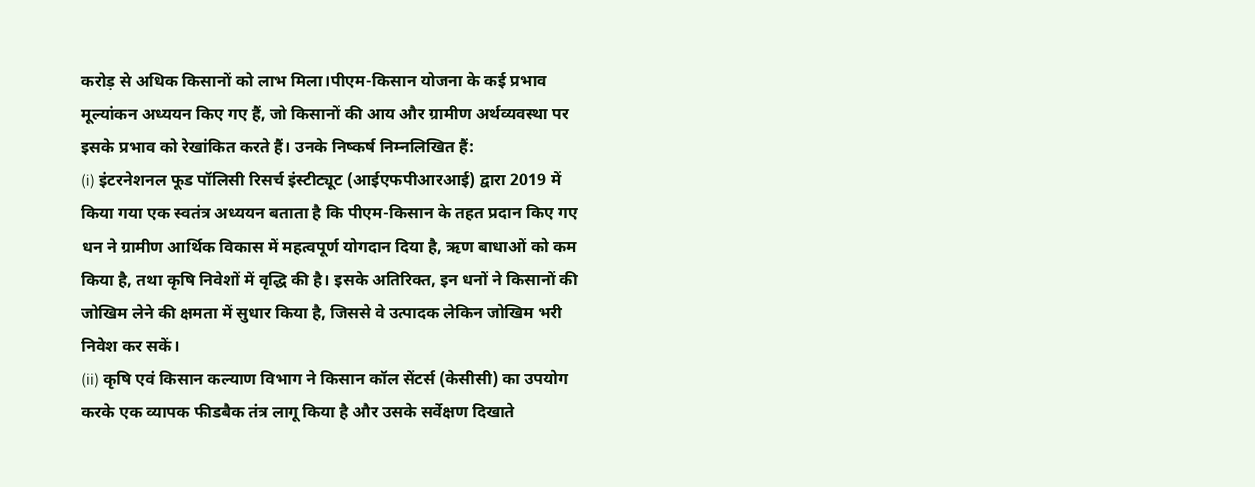करोड़ से अधिक किसानों को लाभ मिला।पीएम-किसान योजना के कई प्रभाव मूल्यांकन अध्ययन किए गए हैं, जो किसानों की आय और ग्रामीण अर्थव्यवस्था पर इसके प्रभाव को रेखांकित करते हैं। उनके निष्कर्ष निम्नलिखित हैं:
(i) इंटरनेशनल फूड पॉलिसी रिसर्च इंस्टीट्यूट (आईएफपीआरआई) द्वारा 2019 में किया गया एक स्वतंत्र अध्ययन बताता है कि पीएम-किसान के तहत प्रदान किए गए धन ने ग्रामीण आर्थिक विकास में महत्वपूर्ण योगदान दिया है, ऋण बाधाओं को कम किया है, तथा कृषि निवेशों में वृद्धि की है। इसके अतिरिक्त, इन धनों ने किसानों की जोखिम लेने की क्षमता में सुधार किया है, जिससे वे उत्पादक लेकिन जोखिम भरी निवेश कर सकें।
(ii) कृषि एवं किसान कल्याण विभाग ने किसान कॉल सेंटर्स (केसीसी) का उपयोग करके एक व्यापक फीडबैक तंत्र लागू किया है और उसके सर्वेक्षण दिखाते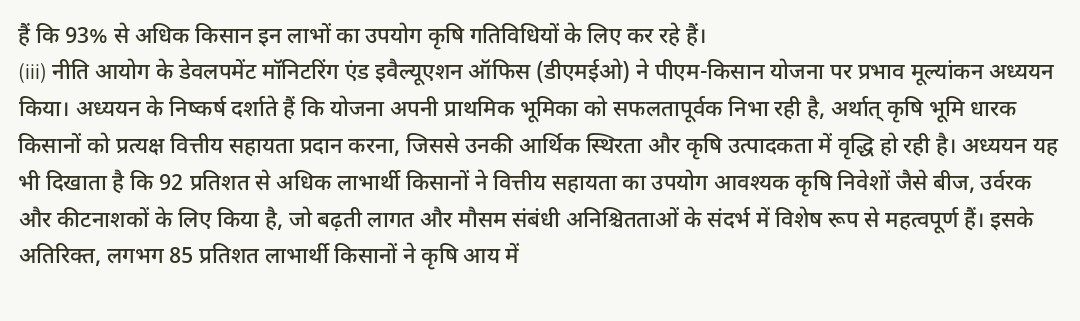हैं कि 93% से अधिक किसान इन लाभों का उपयोग कृषि गतिविधियों के लिए कर रहे हैं।
(iii) नीति आयोग के डेवलपमेंट मॉनिटरिंग एंड इवैल्यूएशन ऑफिस (डीएमईओ) ने पीएम-किसान योजना पर प्रभाव मूल्यांकन अध्ययन किया। अध्ययन के निष्कर्ष दर्शाते हैं कि योजना अपनी प्राथमिक भूमिका को सफलतापूर्वक निभा रही है, अर्थात् कृषि भूमि धारक किसानों को प्रत्यक्ष वित्तीय सहायता प्रदान करना, जिससे उनकी आर्थिक स्थिरता और कृषि उत्पादकता में वृद्धि हो रही है। अध्ययन यह भी दिखाता है कि 92 प्रतिशत से अधिक लाभार्थी किसानों ने वित्तीय सहायता का उपयोग आवश्यक कृषि निवेशों जैसे बीज, उर्वरक और कीटनाशकों के लिए किया है, जो बढ़ती लागत और मौसम संबंधी अनिश्चितताओं के संदर्भ में विशेष रूप से महत्वपूर्ण हैं। इसके अतिरिक्त, लगभग 85 प्रतिशत लाभार्थी किसानों ने कृषि आय में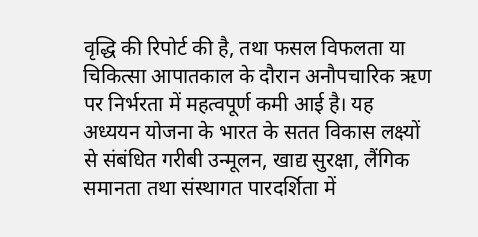वृद्धि की रिपोर्ट की है, तथा फसल विफलता या चिकित्सा आपातकाल के दौरान अनौपचारिक ऋण पर निर्भरता में महत्वपूर्ण कमी आई है। यह अध्ययन योजना के भारत के सतत विकास लक्ष्यों से संबंधित गरीबी उन्मूलन, खाद्य सुरक्षा, लैंगिक समानता तथा संस्थागत पारदर्शिता में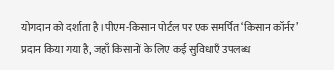योगदान को दर्शाता है।पीएम-किसान पोर्टल पर एक समर्पित ‘किसान कॉर्नर’ प्रदान किया गया है, जहाँ किसानों के लिए कई सुविधाएँ उपलब्ध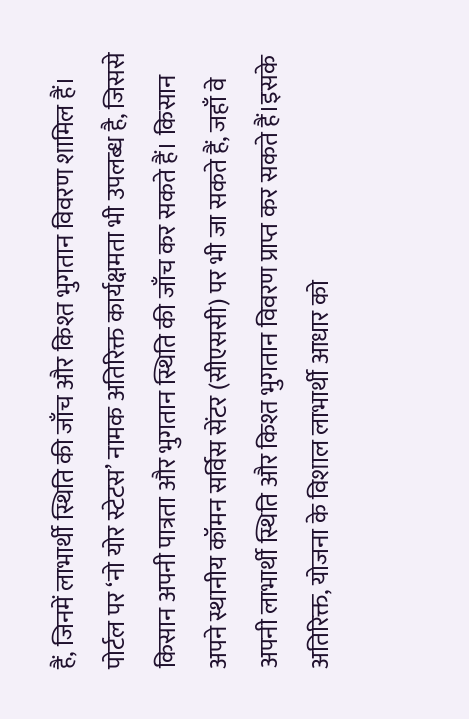हैं, जिनमें लाभार्थी स्थिति की जाँच और किश्त भुगतान विवरण शामिल हैं। पोर्टल पर ‘नो योर स्टेटस’ नामक अतिरिक्त कार्यक्षमता भी उपलब्ध है, जिससे किसान अपनी पात्रता और भुगतान स्थिति की जाँच कर सकते हैं। किसान अपने स्थानीय कॉमन सर्विस सेंटर (सीएससी) पर भी जा सकते हैं, जहाँ वे अपनी लाभार्थी स्थिति और किश्त भुगतान विवरण प्राप्त कर सकते हैं।इसके अतिरिक्त, योजना के विशाल लाभार्थी आधार को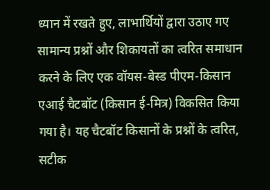ध्यान में रखते हुए, लाभार्थियों द्वारा उठाए गए सामान्य प्रश्नों और शिकायतों का त्वरित समाधान करने के लिए एक वॉयस-बेस्ड पीएम-किसान एआई चैटबॉट (किसान ई-मित्र) विकसित किया गया है। यह चैटबॉट किसानों के प्रश्नों के त्वरित, सटीक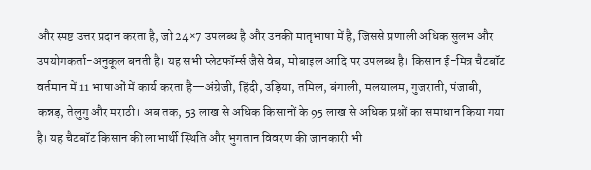और स्पष्ट उत्तर प्रदान करता है, जो 24×7 उपलब्ध है और उनकी मातृभाषा में है, जिससे प्रणाली अधिक सुलभ और उपयोगकर्ता-अनुकूल बनती है। यह सभी प्लेटफॉर्म्स जैसे वेब, मोबाइल आदि पर उपलब्ध है। किसान ई-मित्र चैटबॉट वर्तमान में 11 भाषाओं में कार्य करता है—अंग्रेजी, हिंदी, उड़िया, तमिल, बंगाली, मलयालम, गुजराती, पंजाबी, कन्नड़, तेलुगु और मराठी। अब तक, 53 लाख से अधिक किसानों के 95 लाख से अधिक प्रश्नों का समाधान किया गया है। यह चैटबॉट किसान की लाभार्थी स्थिति और भुगतान विवरण की जानकारी भी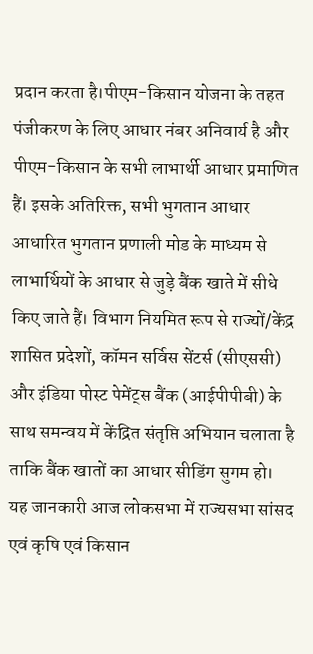प्रदान करता है।पीएम-किसान योजना के तहत पंजीकरण के लिए आधार नंबर अनिवार्य है और पीएम-किसान के सभी लाभार्थी आधार प्रमाणित हैं। इसके अतिरिक्त, सभी भुगतान आधार आधारित भुगतान प्रणाली मोड के माध्यम से लाभार्थियों के आधार से जुड़े बैंक खाते में सीधे किए जाते हैं। विभाग नियमित रूप से राज्यों/केंद्र शासित प्रदेशों, कॉमन सर्विस सेंटर्स (सीएससी) और इंडिया पोस्ट पेमेंट्स बैंक (आईपीपीबी) के साथ समन्वय में केंद्रित संतृप्ति अभियान चलाता है ताकि बैंक खातों का आधार सीडिंग सुगम हो।
यह जानकारी आज लोकसभा में राज्यसभा सांसद एवं कृषि एवं किसान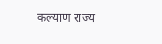कल्याण राज्य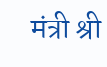मंत्री श्री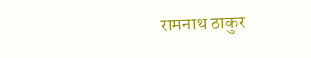रामनाथ ठाकुर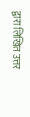द्वारा लिखित उत्तर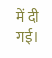में दी गई।